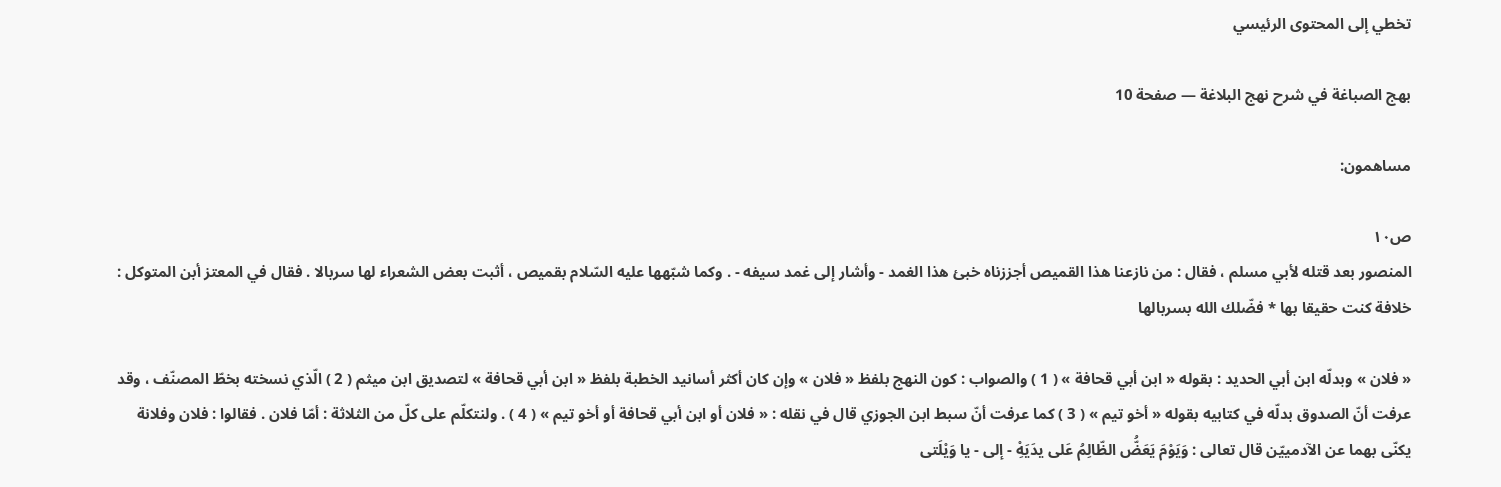تخطي إلى المحتوى الرئيسي

بهج الصباغة في شرح نهج البلاغة — صفحة 10

مساهمون:

ص١٠
المنصور بعد قتله لأبي مسلم ، فقال : من نازعنا هذا القميص أجززناه خبئ هذا الغمد - وأشار إلى غمد سيفه - . وكما شبّهها عليه السّلام بقميص ، أثبت بعض الشعراء لها سربالا . فقال في المعتز أبن المتوكل :
خلافة كنت حقيقا بها * فضّلك الله بسربالها

« فلان » وبدلّه ابن أبي الحديد : بقوله « ابن أبي قحافة » ( 1 ) والصواب : كون النهج بلفظ « فلان » وإن كان أكثر أسانيد الخطبة بلفظ « ابن أبي قحافة » لتصديق ابن ميثم ( 2 ) الّذي نسخته بخطّ المصنّف ، وقد عرفت أنّ الصدوق بدلّه في كتابيه بقوله « أخو تيم » ( 3 ) كما عرفت أنّ سبط ابن الجوزي قال في نقله : « فلان أو ابن أبي قحافة أو أخو تيم » ( 4 ) . ولنتكلّم على كلّ من الثلاثة : أمّا فلان . فقالوا : فلان وفلانة يكنّى بهما عن الآدمييّن قال تعالى : وَيَوْمَ يَعَضُّ الظّالِمُ عَلى يدَيَهِْ - إلى - يا وَيْلَتى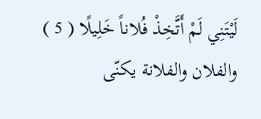لَيْتَنِي لَمْ أَتَّخِذْ فُلاناً خَلِيلًا ( 5 ) والفلان والفلانة يكنّى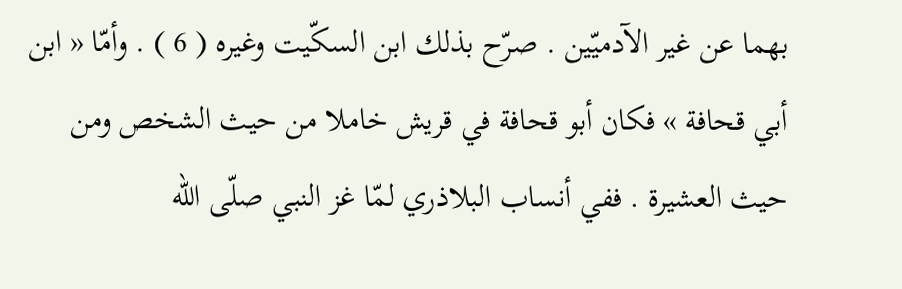بهما عن غير الآدميّين . صرّح بذلك ابن السكّيت وغيره ( 6 ) . وأمّا « ابن أبي قحافة » فكان أبو قحافة في قريش خاملا من حيث الشخص ومن حيث العشيرة . ففي أنساب البلاذري لمّا غز النبي صلّى اللّه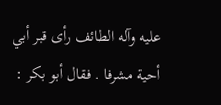عليه وآله الطائف رأى قبر أبي أحية مشرفا . فقال أبو بكر :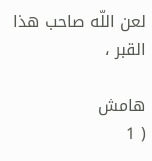لعن اللّه صاحب هذا القبر ،

هامش
( 1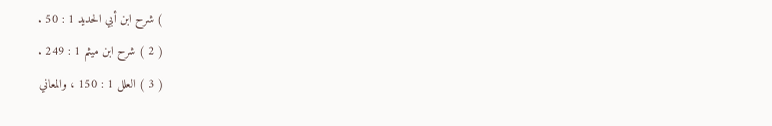) شرح ابن أبي الحديد 1 : 50 .
( 2 ) شرح ابن ميثم 1 : 249 .
( 3 ) العلل 1 : 150 ، والمعاني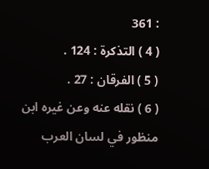: 361
( 4 ) التذكرة : 124 .
( 5 ) الفرقان : 27 .
( 6 ) نقله عنه وعن غيره ابن منظور في لسان العرب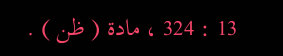13 : 324 ، مادة ( ظن ) .